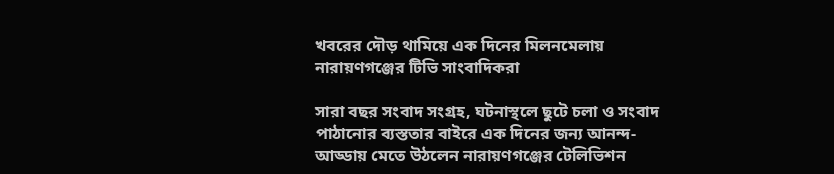খবরের দৌড় থামিয়ে এক দিনের মিলনমেলায় নারায়ণগঞ্জের টিভি সাংবাদিকরা

সারা বছর সংবাদ সংগ্রহ, ঘটনাস্থলে ছুটে চলা ও সংবাদ পাঠানোর ব্যস্ততার বাইরে এক দিনের জন্য আনন্দ-আড্ডায় মেতে উঠলেন নারায়ণগঞ্জের টেলিভিশন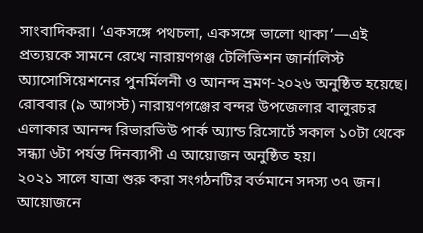সাংবাদিকরা। ‘একসঙ্গে পথচলা, একসঙ্গে ভালো থাকা’—এই প্রত্যয়কে সামনে রেখে নারায়ণগঞ্জ টেলিভিশন জার্নালিস্ট অ্যাসোসিয়েশনের পুনর্মিলনী ও আনন্দ ভ্রমণ-২০২৬ অনুষ্ঠিত হয়েছে।
রোববার (৯ আগস্ট) নারায়ণগঞ্জের বন্দর উপজেলার বালুরচর এলাকার আনন্দ রিভারভিউ পার্ক অ্যান্ড রিসোর্টে সকাল ১০টা থেকে সন্ধ্যা ৬টা পর্যন্ত দিনব্যাপী এ আয়োজন অনুষ্ঠিত হয়।
২০২১ সালে যাত্রা শুরু করা সংগঠনটির বর্তমানে সদস্য ৩৭ জন। আয়োজনে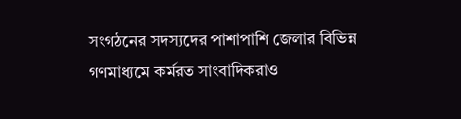সংগঠনের সদস্যদের পাশাপাশি জেলার বিভিন্ন গণমাধ্যমে কর্মরত সাংবাদিকরাও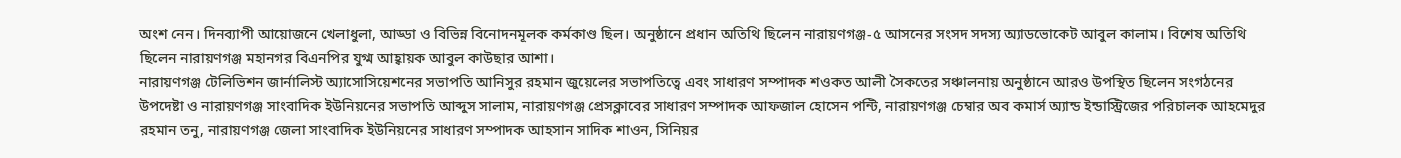অংশ নেন। দিনব্যাপী আয়োজনে খেলাধুলা, আড্ডা ও বিভিন্ন বিনোদনমূলক কর্মকাণ্ড ছিল। অনুষ্ঠানে প্রধান অতিথি ছিলেন নারায়ণগঞ্জ-৫ আসনের সংসদ সদস্য অ্যাডভোকেট আবুল কালাম। বিশেষ অতিথি ছিলেন নারায়ণগঞ্জ মহানগর বিএনপির যুগ্ম আহ্বায়ক আবুল কাউছার আশা।
নারায়ণগঞ্জ টেলিভিশন জার্নালিস্ট অ্যাসোসিয়েশনের সভাপতি আনিসুর রহমান জুয়েলের সভাপতিত্বে এবং সাধারণ সম্পাদক শওকত আলী সৈকতের সঞ্চালনায় অনুষ্ঠানে আরও উপস্থিত ছিলেন সংগঠনের উপদেষ্টা ও নারায়ণগঞ্জ সাংবাদিক ইউনিয়নের সভাপতি আব্দুস সালাম, নারায়ণগঞ্জ প্রেসক্লাবের সাধারণ সম্পাদক আফজাল হোসেন পন্টি, নারায়ণগঞ্জ চেম্বার অব কমার্স অ্যান্ড ইন্ডাস্ট্রিজের পরিচালক আহমেদুর রহমান তনু, নারায়ণগঞ্জ জেলা সাংবাদিক ইউনিয়নের সাধারণ সম্পাদক আহসান সাদিক শাওন, সিনিয়র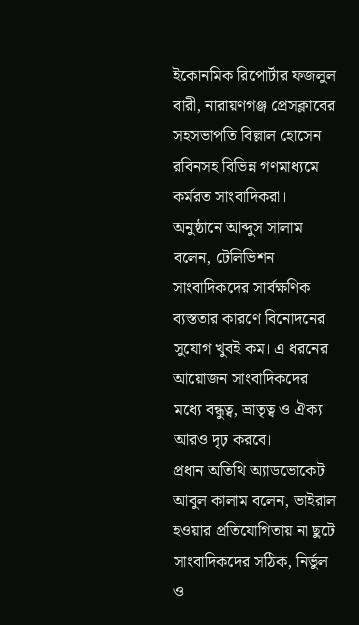ইকোনমিক রিপোর্টার ফজলুল বারী, নারায়ণগঞ্জ প্রেসক্লাবের সহসভাপতি বিল্লাল হোসেন রবিনসহ বিভিন্ন গণমাধ্যমে কর্মরত সাংবাদিকরা।
অনুষ্ঠানে আব্দুস সালাম বলেন, টেলিভিশন সাংবাদিকদের সার্বক্ষণিক ব্যস্ততার কারণে বিনোদনের সুযোগ খুবই কম। এ ধরনের আয়োজন সাংবাদিকদের মধ্যে বন্ধুত্ব, ভ্রাতৃত্ব ও ঐক্য আরও দৃঢ় করবে।
প্রধান অতিথি অ্যাডভোকেট আবুল কালাম বলেন, ভাইরাল হওয়ার প্রতিযোগিতায় না ছুটে সাংবাদিকদের সঠিক, নির্ভুল ও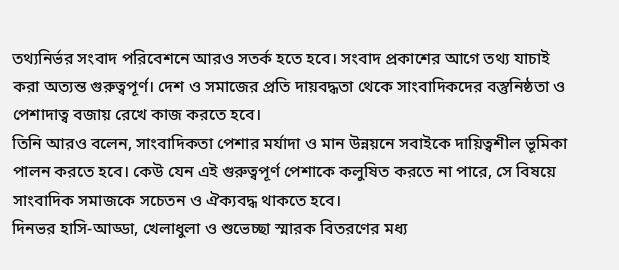তথ্যনির্ভর সংবাদ পরিবেশনে আরও সতর্ক হতে হবে। সংবাদ প্রকাশের আগে তথ্য যাচাই করা অত্যন্ত গুরুত্বপূর্ণ। দেশ ও সমাজের প্রতি দায়বদ্ধতা থেকে সাংবাদিকদের বস্তুনিষ্ঠতা ও পেশাদাত্ব বজায় রেখে কাজ করতে হবে।
তিনি আরও বলেন, সাংবাদিকতা পেশার মর্যাদা ও মান উন্নয়নে সবাইকে দায়িত্বশীল ভূমিকা পালন করতে হবে। কেউ যেন এই গুরুত্বপূর্ণ পেশাকে কলুষিত করতে না পারে, সে বিষয়ে সাংবাদিক সমাজকে সচেতন ও ঐক্যবদ্ধ থাকতে হবে।
দিনভর হাসি-আড্ডা, খেলাধুলা ও শুভেচ্ছা স্মারক বিতরণের মধ্য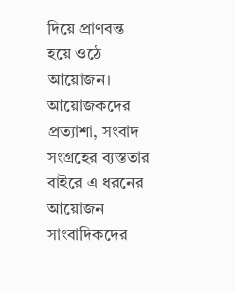দিয়ে প্রাণবন্ত হয়ে ওঠে আয়োজন। আয়োজকদের প্রত্যাশা, সংবাদ সংগ্রহের ব্যস্ততার বাইরে এ ধরনের আয়োজন সাংবাদিকদের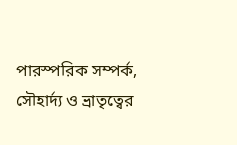পারস্পরিক সম্পর্ক, সৌহার্দ্য ও ভ্রাতৃত্বের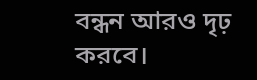বন্ধন আরও দৃঢ় করবে।